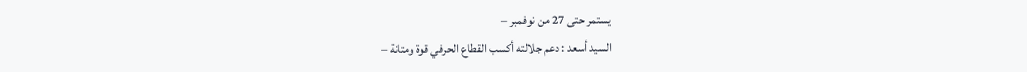يستمر حتى 27 من نوفمبر –
السيد أسعد : دعم جلالته أكسب القطاع الحرفي قوة ومتانة –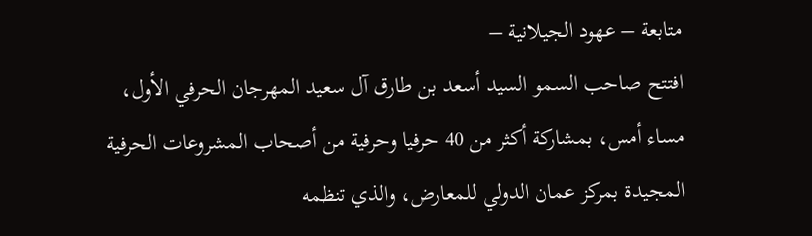متابعة – عهود الجيلانية –
افتتح صاحب السمو السيد أسعد بن طارق آل سعيد المهرجان الحرفي الأول، مساء أمس، بمشاركة أكثر من 40 حرفيا وحرفية من أصحاب المشروعات الحرفية المجيدة بمركز عمان الدولي للمعارض، والذي تنظمه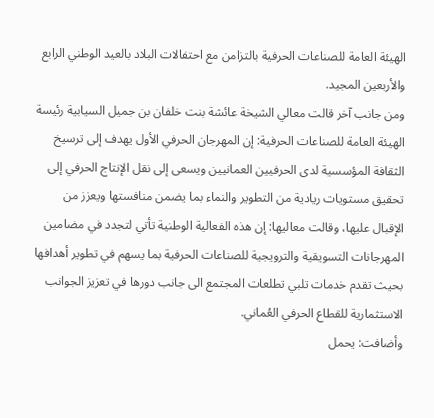الهيئة العامة للصناعات الحرفية بالتزامن مع احتفالات البلاد بالعيد الوطني الرابع والأربعين المجيد.
ومن جانب آخر قالت معالي الشيخة عائشة بنت خلفان بن جميل السيابية رئيسة الهيئة العامة للصناعات الحرفية: إن المهرجان الحرفي الأول يهدف إلى ترسيخ الثقافة المؤسسية لدى الحرفيين العمانيين ويسعى إلى نقل الإنتاج الحرفي إلى تحقيق مستويات ريادية من التطوير والنماء بما يضمن منافستها ويعزز من الإقبال عليها، وقالت معاليها: إن هذه الفعالية الوطنية تأتي لتجدد في مضامين المهرجانات التسويقية والترويجية للصناعات الحرفية بما يسهم في تطوير أهدافها بحيث تقدم خدمات تلبي تطلعات المجتمع الى جانب دورها في تعزيز الجوانب الاستثمارية للقطاع الحرفي العُماني.
وأضافت: يحمل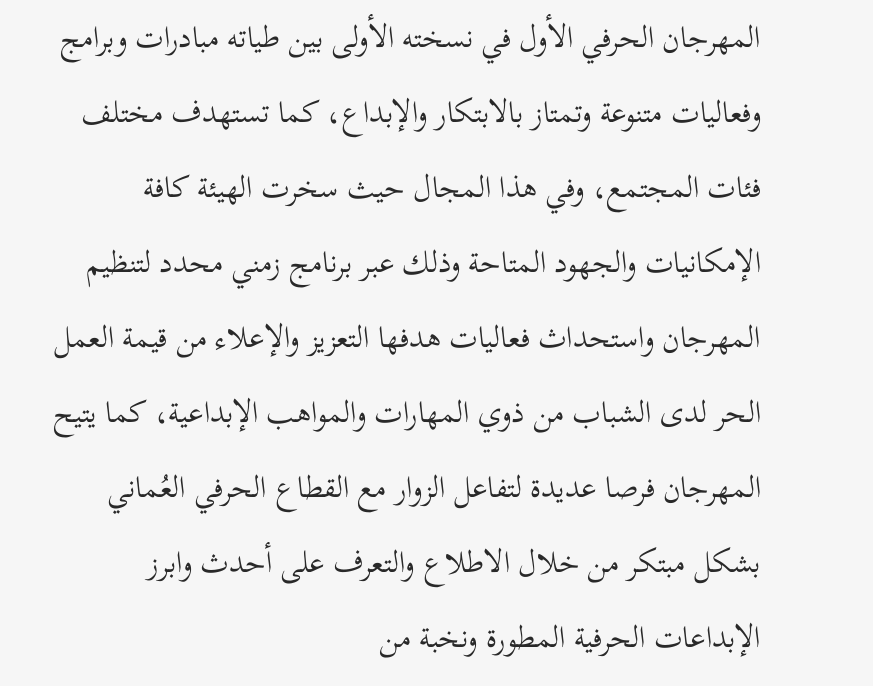المهرجان الحرفي الأول في نسخته الأولى بين طياته مبادرات وبرامج وفعاليات متنوعة وتمتاز بالابتكار والإبداع، كما تستهدف مختلف فئات المجتمع، وفي هذا المجال حيث سخرت الهيئة كافة الإمكانيات والجهود المتاحة وذلك عبر برنامج زمني محدد لتنظيم المهرجان واستحداث فعاليات هدفها التعزيز والإعلاء من قيمة العمل الحر لدى الشباب من ذوي المهارات والمواهب الإبداعية، كما يتيح المهرجان فرصا عديدة لتفاعل الزوار مع القطاع الحرفي العُماني بشكل مبتكر من خلال الاطلاع والتعرف على أحدث وابرز الإبداعات الحرفية المطورة ونخبة من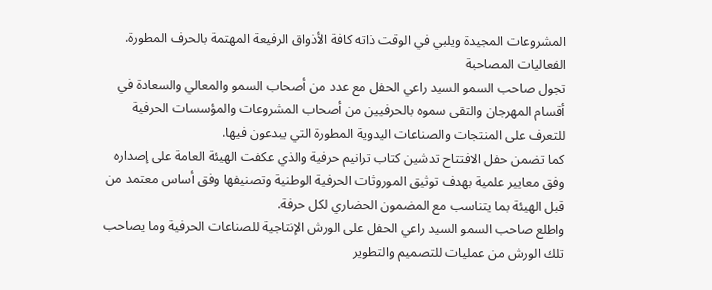المشروعات المجيدة ويلبي في الوقت ذاته كافة الأذواق الرفيعة المهتمة بالحرف المطورة.
الفعاليات المصاحبة
تجول صاحب السمو السيد راعي الحفل مع عدد من أصحاب السمو والمعالي والسعادة في أقسام المهرجان والتقى سموه بالحرفيين من أصحاب المشروعات والمؤسسات الحرفية للتعرف على المنتجات والصناعات اليدوية المطورة التي يبدعون فيها.
كما تضمن حفل الافتتاح تدشين كتاب ترانيم حرفية والذي عكفت الهيئة العامة على إصداره وفق معايير علمية بهدف توثيق الموروثات الحرفية الوطنية وتصنيفها وفق أساس معتمد من قبل الهيئة بما يتناسب مع المضمون الحضاري لكل حرفة.
واطلع صاحب السمو السيد راعي الحفل على الورش الإنتاجية للصناعات الحرفية وما يصاحب تلك الورش من عمليات للتصميم والتطوير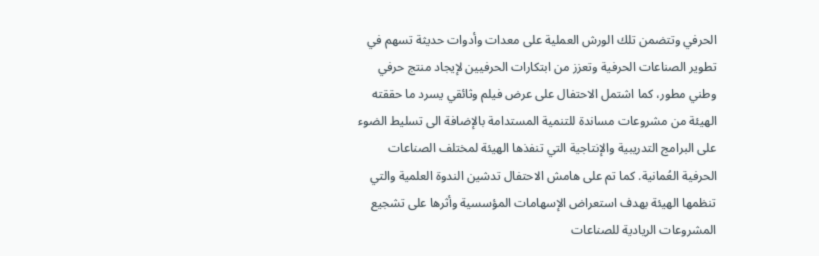الحرفي وتتضمن تلك الورش العملية على معدات وأدوات حديثة تسهم في تطوير الصناعات الحرفية وتعزز من ابتكارات الحرفيين لإيجاد منتج حرفي وطني مطور، كما اشتمل الاحتفال على عرض فيلم وثائقي يسرد ما حققته الهيئة من مشروعات مساندة للتنمية المستدامة بالإضافة الى تسليط الضوء على البرامج التدريبية والإنتاجية التي تنفذها الهيئة لمختلف الصناعات الحرفية العُمانية. كما تم على هامش الاحتفال تدشين الندوة العلمية والتي تنظمها الهيئة بهدف استعراض الإسهامات المؤسسية وأثرها على تشجيع المشروعات الريادية للصناعات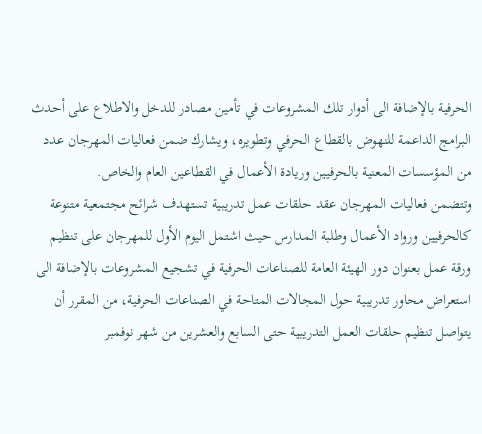الحرفية بالإضافة الى أدوار تلك المشروعات في تأمين مصادر للدخل والاطلاع على أحدث البرامج الداعمة للنهوض بالقطاع الحرفي وتطويره، ويشارك ضمن فعاليات المهرجان عدد من المؤسسات المعنية بالحرفيين وريادة الأعمال في القطاعين العام والخاص.
وتتضمن فعاليات المهرجان عقد حلقات عمل تدريبية تستهدف شرائح مجتمعية متنوعة كالحرفيين ورواد الأعمال وطلبة المدارس حيث اشتمل اليوم الأول للمهرجان على تنظيم ورقة عمل بعنوان دور الهيئة العامة للصناعات الحرفية في تشجيع المشروعات بالإضافة الى استعراض محاور تدريبية حول المجالات المتاحة في الصناعات الحرفية، من المقرر أن يتواصل تنظيم حلقات العمل التدريبية حتى السابع والعشرين من شهر نوفمبر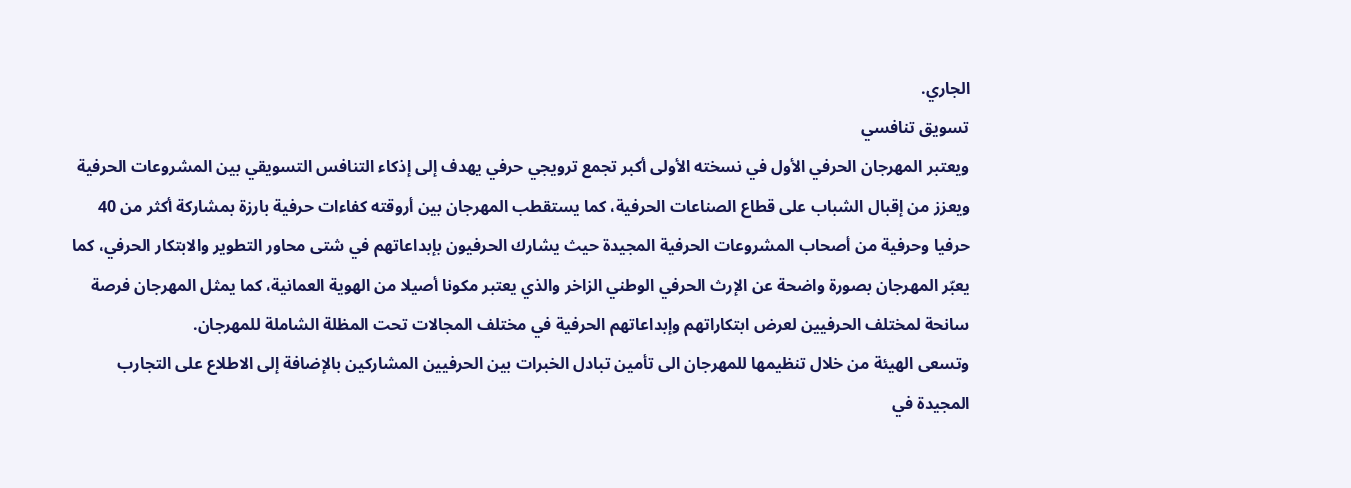الجاري.
تسويق تنافسي
ويعتبر المهرجان الحرفي الأول في نسخته الأولى أكبر تجمع ترويجي حرفي يهدف إلى إذكاء التنافس التسويقي بين المشروعات الحرفية ويعزز من إقبال الشباب على قطاع الصناعات الحرفية، كما يستقطب المهرجان بين أروقته كفاءات حرفية بارزة بمشاركة أكثر من 40 حرفيا وحرفية من أصحاب المشروعات الحرفية المجيدة حيث يشارك الحرفيون بإبداعاتهم في شتى محاور التطوير والابتكار الحرفي، كما يعبّر المهرجان بصورة واضحة عن الإرث الحرفي الوطني الزاخر والذي يعتبر مكونا أصيلا من الهوية العمانية، كما يمثل المهرجان فرصة سانحة لمختلف الحرفيين لعرض ابتكاراتهم وإبداعاتهم الحرفية في مختلف المجالات تحت المظلة الشاملة للمهرجان.
وتسعى الهيئة من خلال تنظيمها للمهرجان الى تأمين تبادل الخبرات بين الحرفيين المشاركين بالإضافة إلى الاطلاع على التجارب المجيدة في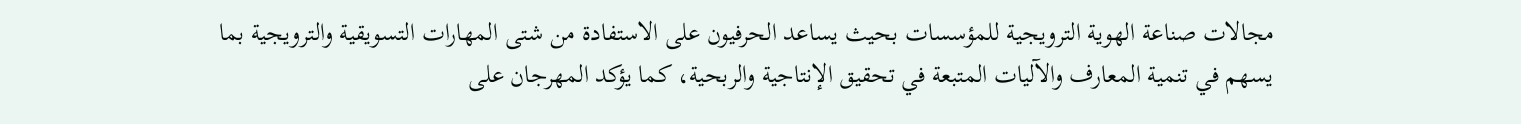مجالات صناعة الهوية الترويجية للمؤسسات بحيث يساعد الحرفيون على الاستفادة من شتى المهارات التسويقية والترويجية بما يسهم في تنمية المعارف والآليات المتبعة في تحقيق الإنتاجية والربحية، كما يؤكد المهرجان على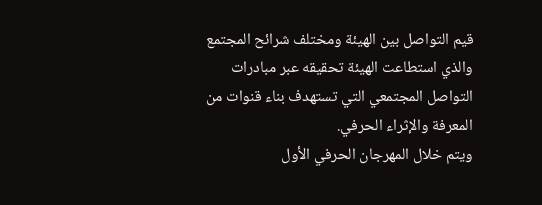قيم التواصل بين الهيئة ومختلف شرائح المجتمع والذي استطاعت الهيئة تحقيقه عبر مبادرات التواصل المجتمعي التي تستهدف بناء قنوات من المعرفة والإثراء الحرفي.
ويتم خلال المهرجان الحرفي الأول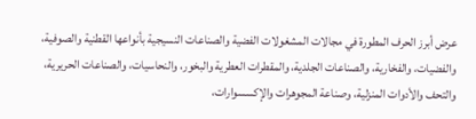عرض أبرز الحرف المطورة في مجالات المشغولات الفضية والصناعات النسيجية بأنواعها القطنية والصوفية، والفضيات، والفخارية، والصناعات الجلدية، والمقطرات العطرية والبخور، والنحاسيات، والصناعات الحريرية، والتحف والأدوات المنزلية، وصناعة المجوهرات والإكسسوارات،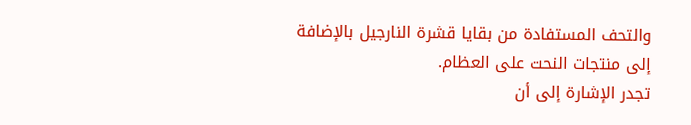والتحف المستفادة من بقايا قشرة النارجيل بالإضافة إلى منتجات النحت على العظام.
تجدر الإشارة إلى أن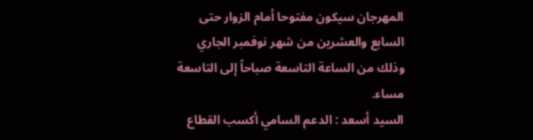المهرجان سيكون مفتوحا أمام الزوار حتى السابع والعشرين من شهر نوفمبر الجاري وذلك من الساعة التاسعة صباحاً إلى التاسعة مساء.
السيد أسعد : الدعم السامي أكسب القطاع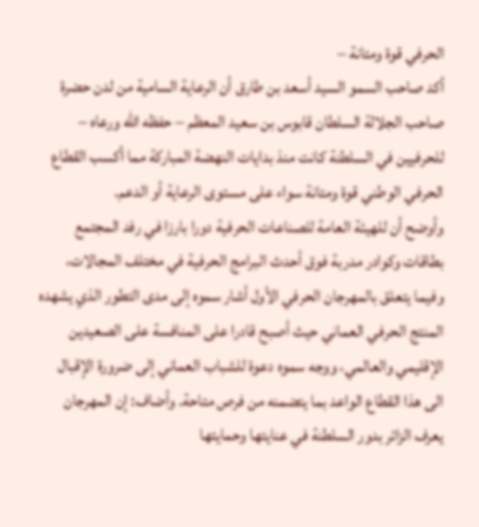الحرفي قوة ومتانة –
أكد صاحب السمو السيد أسعد بن طارق أن الرعاية السامية من لدن حضرة صاحب الجلالة السلطان قابوس بن سعيد المعظم – حفظه الله ورعاه – للحرفيين في السلطنة كانت منذ بدايات النهضة المباركة مما أكسب القطاع الحرفي الوطني قوة ومتانة سواء على مستوى الرعاية أو الدعم.
وأوضح أن للهيئة العامة للصناعات الحرفية دورا بارزا في رفد المجتمع بطاقات وكوادر مدربة فوق أحدث البرامج الحرفية في مختلف المجالات، وفيما يتعلق بالمهرجان الحرفي الأول أشار سموه إلى مدى التطور الذي يشهده المنتج الحرفي العماني حيث أصبح قادرا على المنافسة على الصعيدين الإقليمي والعالمي، ووجه سموه دعوة للشباب العماني إلى ضرورة الإقبال الى هذا القطاع الواعد بما يتضمنه من فرص متاحة. وأضاف: إن المهرجان يعرف الزائر بدور السلطنة في عنايتها وحمايتها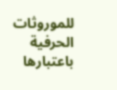للموروثات الحرفية باعتبارها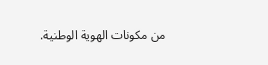من مكونات الهوية الوطنية.